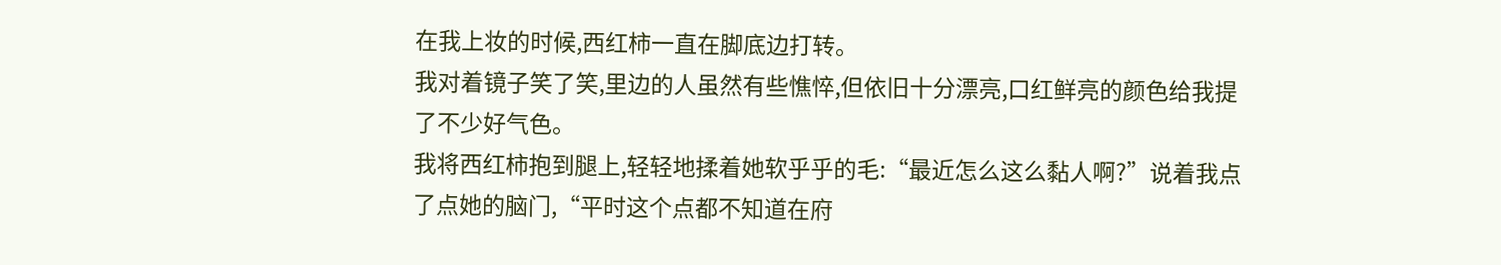在我上妆的时候,西红柿一直在脚底边打转。
我对着镜子笑了笑,里边的人虽然有些憔悴,但依旧十分漂亮,口红鲜亮的颜色给我提了不少好气色。
我将西红柿抱到腿上,轻轻地揉着她软乎乎的毛:“最近怎么这么黏人啊?”说着我点了点她的脑门,“平时这个点都不知道在府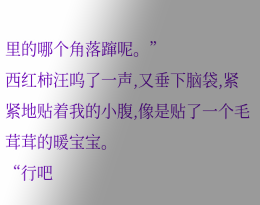里的哪个角落蹿呢。”
西红柿汪呜了一声,又垂下脑袋,紧紧地贴着我的小腹,像是贴了一个毛茸茸的暖宝宝。
“行吧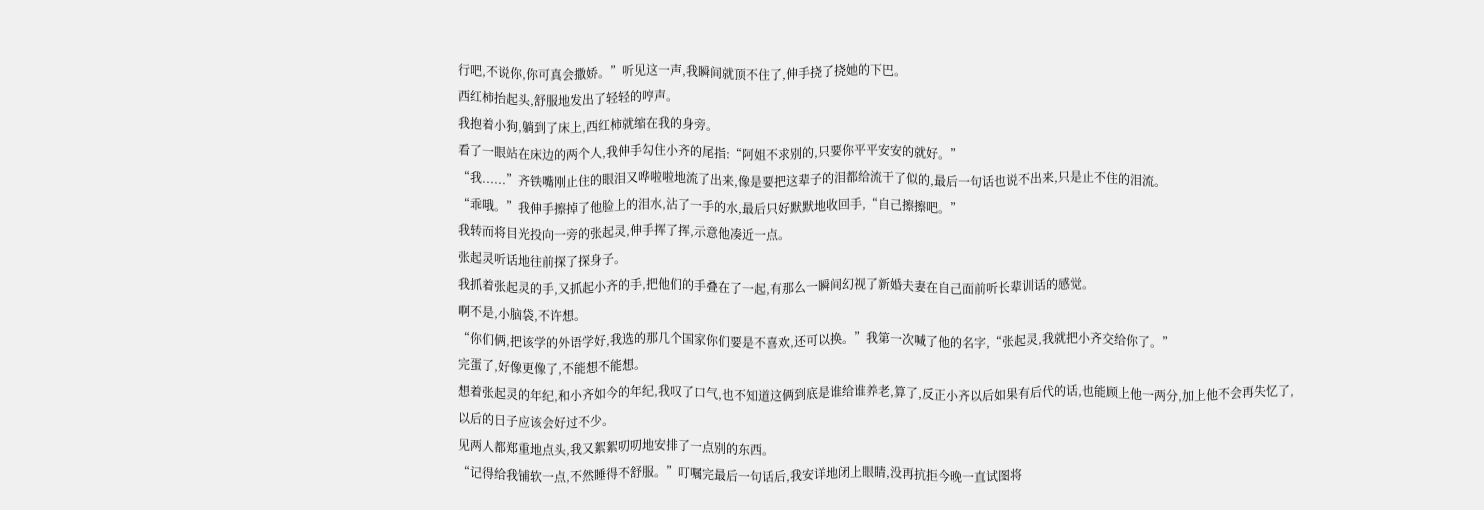行吧,不说你,你可真会撒娇。”听见这一声,我瞬间就顶不住了,伸手挠了挠她的下巴。
西红柿抬起头,舒服地发出了轻轻的哼声。
我抱着小狗,躺到了床上,西红柿就缩在我的身旁。
看了一眼站在床边的两个人,我伸手勾住小齐的尾指:“阿姐不求别的,只要你平平安安的就好。”
“我......”齐铁嘴刚止住的眼泪又哗啦啦地流了出来,像是要把这辈子的泪都给流干了似的,最后一句话也说不出来,只是止不住的泪流。
“乖哦。”我伸手擦掉了他脸上的泪水,沾了一手的水,最后只好默默地收回手,“自己擦擦吧。”
我转而将目光投向一旁的张起灵,伸手挥了挥,示意他凑近一点。
张起灵听话地往前探了探身子。
我抓着张起灵的手,又抓起小齐的手,把他们的手叠在了一起,有那么一瞬间幻视了新婚夫妻在自己面前听长辈训话的感觉。
啊不是,小脑袋,不许想。
“你们俩,把该学的外语学好,我选的那几个国家你们要是不喜欢,还可以换。”我第一次喊了他的名字,“张起灵,我就把小齐交给你了。”
完蛋了,好像更像了,不能想不能想。
想着张起灵的年纪,和小齐如今的年纪,我叹了口气,也不知道这俩到底是谁给谁养老,算了,反正小齐以后如果有后代的话,也能顾上他一两分,加上他不会再失忆了,以后的日子应该会好过不少。
见两人都郑重地点头,我又絮絮叨叨地安排了一点别的东西。
“记得给我铺软一点,不然睡得不舒服。”叮嘱完最后一句话后,我安详地闭上眼睛,没再抗拒今晚一直试图将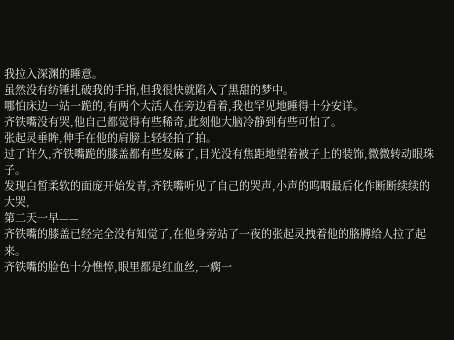我拉入深渊的睡意。
虽然没有纺锤扎破我的手指,但我很快就陷入了黑甜的梦中。
哪怕床边一站一跪的,有两个大活人在旁边看着,我也罕见地睡得十分安详。
齐铁嘴没有哭,他自己都觉得有些稀奇,此刻他大脑冷静到有些可怕了。
张起灵垂眸,伸手在他的肩膀上轻轻拍了拍。
过了许久,齐铁嘴跪的膝盖都有些发麻了,目光没有焦距地望着被子上的装饰,微微转动眼珠子。
发现白皙柔软的面庞开始发青,齐铁嘴听见了自己的哭声,小声的呜咽最后化作断断续续的大哭,
第二天一早——
齐铁嘴的膝盖已经完全没有知觉了,在他身旁站了一夜的张起灵拽着他的胳膊给人拉了起来。
齐铁嘴的脸色十分憔悴,眼里都是红血丝,一瘸一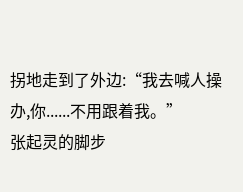拐地走到了外边:“我去喊人操办,你......不用跟着我。”
张起灵的脚步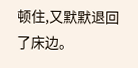顿住,又默默退回了床边。